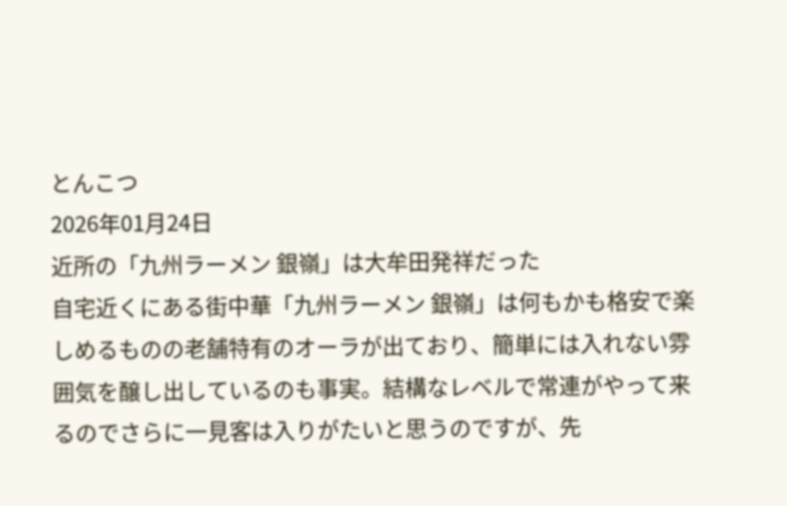とんこつ
2026年01月24日
近所の「九州ラーメン 銀嶺」は大牟田発祥だった
自宅近くにある街中華「九州ラーメン 銀嶺」は何もかも格安で楽しめるものの老舗特有のオーラが出ており、簡単には入れない雰囲気を醸し出しているのも事実。結構なレベルで常連がやって来るのでさらに一見客は入りがたいと思うのですが、先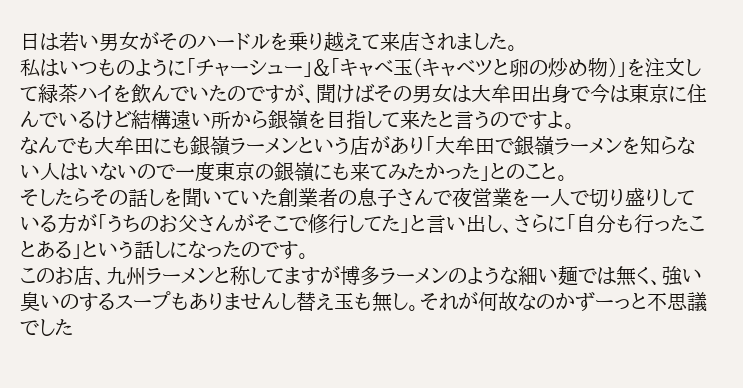日は若い男女がそのハードルを乗り越えて来店されました。
私はいつものように「チャーシュー」&「キャベ玉(キャベツと卵の炒め物)」を注文して緑茶ハイを飲んでいたのですが、聞けばその男女は大牟田出身で今は東京に住んでいるけど結構遠い所から銀嶺を目指して来たと言うのですよ。
なんでも大牟田にも銀嶺ラーメンという店があり「大牟田で銀嶺ラーメンを知らない人はいないので一度東京の銀嶺にも来てみたかった」とのこと。
そしたらその話しを聞いていた創業者の息子さんで夜営業を一人で切り盛りしている方が「うちのお父さんがそこで修行してた」と言い出し、さらに「自分も行ったことある」という話しになったのです。
このお店、九州ラーメンと称してますが博多ラーメンのような細い麺では無く、強い臭いのするスープもありませんし替え玉も無し。それが何故なのかずーっと不思議でした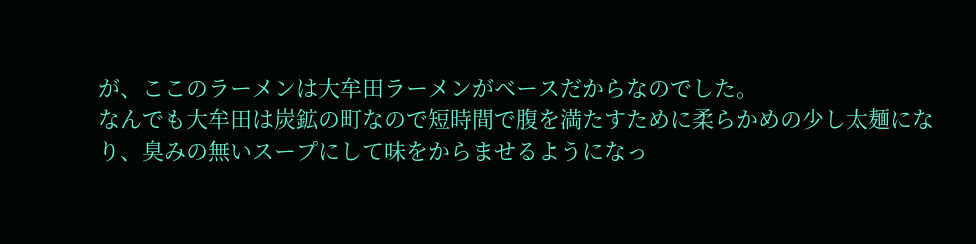が、ここのラーメンは大牟田ラーメンがベースだからなのでした。
なんでも大牟田は炭鉱の町なので短時間で腹を満たすために柔らかめの少し太麺になり、臭みの無いスープにして味をからませるようになっ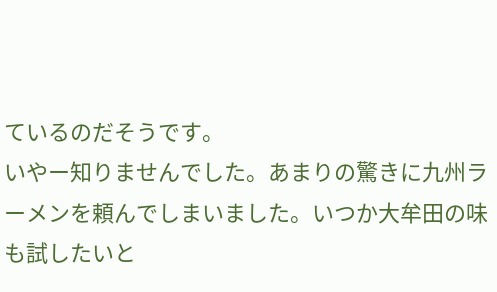ているのだそうです。
いやー知りませんでした。あまりの驚きに九州ラーメンを頼んでしまいました。いつか大牟田の味も試したいと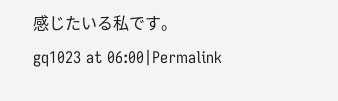感じたいる私です。
gq1023 at 06:00|Permalink